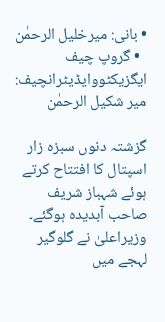• بانی: میرخلیل الرحمٰن
  • گروپ چیف ایگزیکٹووایڈیٹرانچیف: میر شکیل الرحمٰن

گزشتہ دنوں سبزہ زار اسپتال کا افتتاح کرتے ہوئے شہباز شریف صاحب آبدیدہ ہوگئے۔ وزیراعلیٰ نے گلوگیر لہجے میں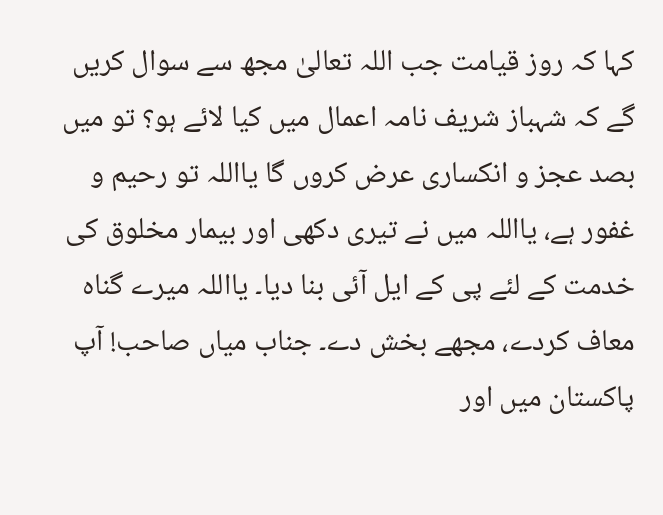کہا کہ روز قیامت جب اللہ تعالیٰ مجھ سے سوال کریں گے کہ شہباز شریف نامہ اعمال میں کیا لائے ہو؟ تو میں بصد عجز و انکساری عرض کروں گا یااللہ تو رحیم و غفور ہے، یااللہ میں نے تیری دکھی اور بیمار مخلوق کی خدمت کے لئے پی کے ایل آئی بنا دیا۔ یااللہ میرے گناہ معاف کردے، مجھے بخش دے۔ جناب میاں صاحب! آپ پاکستان میں اور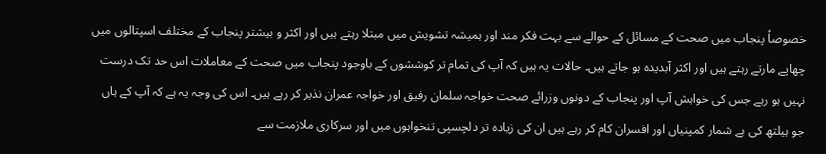خصوصاً پنجاب میں صحت کے مسائل کے حوالے سے بہت فکر مند اور ہمیشہ تشویش میں مبتلا رہتے ہیں اور اکثر و بیشتر پنجاب کے مختلف اسپتالوں میں چھاپے مارتے رہتے ہیں اور اکثر آبدیدہ ہو جاتے ہیں۔ حالات یہ ہیں کہ آپ کی تمام تر کوششوں کے باوجود پنجاب میں صحت کے معاملات اس حد تک درست نہیں ہو رہے جس کی خواہش آپ اور پنجاب کے دونوں وزرائے صحت خواجہ سلمان رفیق اور خواجہ عمران نذیر کر رہے ہیں۔ اس کی وجہ یہ ہے کہ آپ کے ہاں جو ہیلتھ کی بے شمار کمپنیاں اور افسران کام کر رہے ہیں ان کی زیادہ تر دلچسپی تنخواہوں میں اور سرکاری ملازمت سے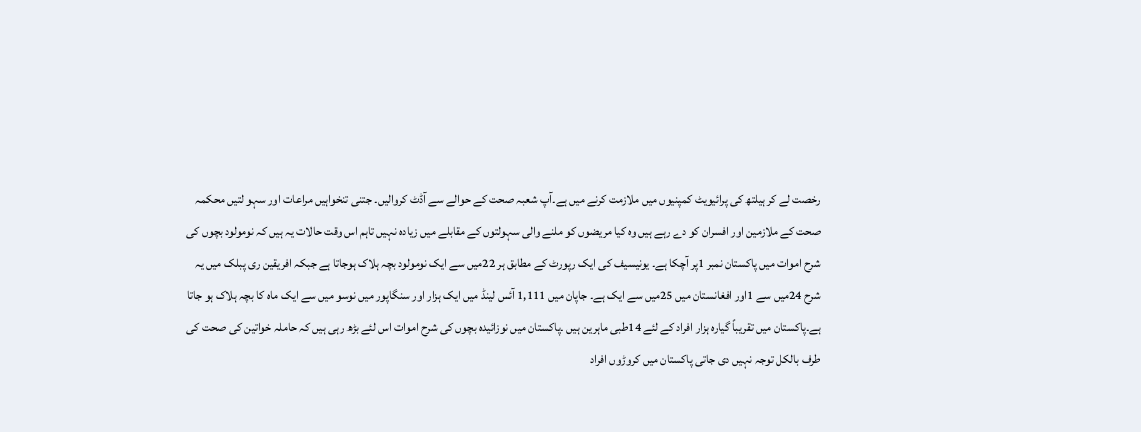رخصت لے کر ہیلتھ کی پرائیویٹ کمپنیوں میں ملازمت کرنے میں ہے۔آپ شعبہ صحت کے حوالے سے آڈٹ کروالیں۔ جتنی تنخواہیں مراعات اور سہو لتیں محکمہ صحت کے ملازمین اور افسران کو دے رہے ہیں وہ کیا مریضوں کو ملنے والی سہولتوں کے مقابلے میں زیادہ نہیں تاہم اس وقت حالات یہ ہیں کہ نومولود بچوں کی شرح اموات میں پاکستان نمبر 1پر آچکا ہے۔ یونیسیف کی ایک رپورٹ کے مطابق ہر 22میں سے ایک نومولود بچہ ہلاک ہوجاتا ہے جبکہ افریقین ری پبلک میں یہ شرح 24میں سے 1اور افغانستان میں 25میں سے ایک ہے۔ جاپان میں 1,111 آئس لینڈ میں ایک ہزار اور سنگاپور میں نوسو میں سے ایک ماہ کا بچہ ہلاک ہو جاتا ہے۔پاکستان میں تقریباً گیارہ ہزار افراد کے لئے 14طبی ماہرین ہیں ۔پاکستان میں نوزائیدہ بچوں کی شرح اموات اس لئے بڑھ رہی ہیں کہ حاملہ خواتین کی صحت کی طرف بالکل توجہ نہیں دی جاتی پاکستان میں کروڑوں افراد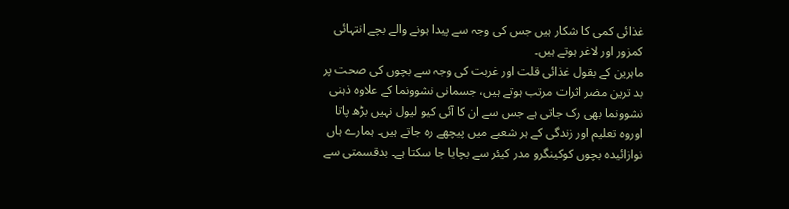غذائی کمی کا شکار ہیں جس کی وجہ سے پیدا ہونے والے بچے انتہائی کمزور اور لاغر ہوتے ہیں۔
ماہرین کے بقول غذائی قلت اور غربت کی وجہ سے بچوں کی صحت پر بد ترین مضر اثرات مرتب ہوتے ہیں، جسمانی نشوونما کے علاوہ ذہنی نشوونما بھی رک جاتی ہے جس سے ان کا آئی کیو لیول نہیں بڑھ پاتا اوروہ تعلیم اور زندگی کے ہر شعبے میں پیچھے رہ جاتے ہیں۔ ہمارے ہاں نوازائیدہ بچوں کوکینگرو مدر کیئر سے بچایا جا سکتا ہے۔ بدقسمتی سے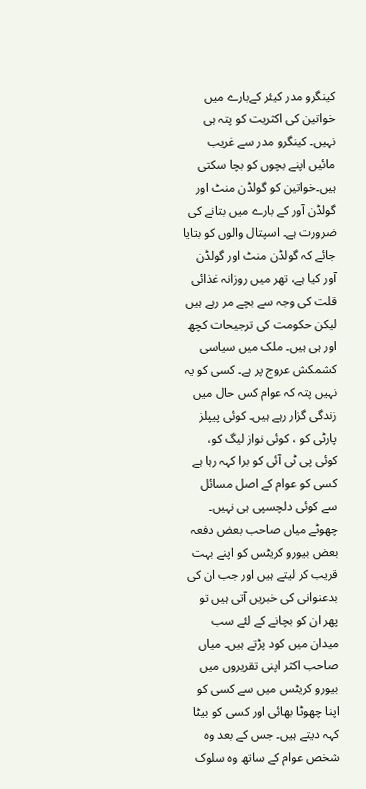کینگرو مدر کیئر کےبارے میں خواتین کی اکثریت کو پتہ ہی نہیں۔ کینگرو مدر سے غریب مائیں اپنے بچوں کو بچا سکتی ہیں۔خواتین کو گولڈن منٹ اور گولڈن آور کے بارے میں بتانے کی ضرورت ہے۔ اسپتال والوں کو بتایا جائے کہ گولڈن منٹ اور گولڈن آور کیا ہے، تھر میں روزانہ غذائی قلت کی وجہ سے بچے مر رہے ہیں لیکن حکومت کی ترجیحات کچھ اور ہی ہیں۔ ملک میں سیاسی کشمکش عروج پر ہے۔ کسی کو یہ نہیں پتہ کہ عوام کس حال میں زندگی گزار رہے ہیں۔ کوئی پیپلز پارٹی کو ، کوئی نواز لیگ کو، کوئی پی ٹی آئی کو برا کہہ رہا ہے کسی کو عوام کے اصل مسائل سے کوئی دلچسپی ہی نہیں۔
چھوٹے میاں صاحب بعض دفعہ بعض بیورو کریٹس کو اپنے بہت قریب کر لیتے ہیں اور جب ان کی بدعنوانی کی خبریں آتی ہیں تو پھر ان کو بچانے کے لئے سب میدان میں کود پڑتے ہیں۔ میاں صاحب اکثر اپنی تقریروں میں بیورو کریٹس میں سے کسی کو اپنا چھوٹا بھائی اور کسی کو بیٹا کہہ دیتے ہیں۔ جس کے بعد وہ شخص عوام کے ساتھ وہ سلوک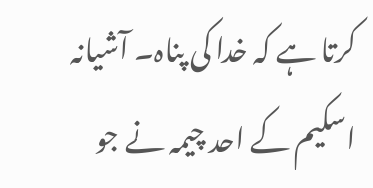کرتا ہے کہ خدا کی پناہ۔ آشیانہ اسکیم کے احد چیمہ نے جو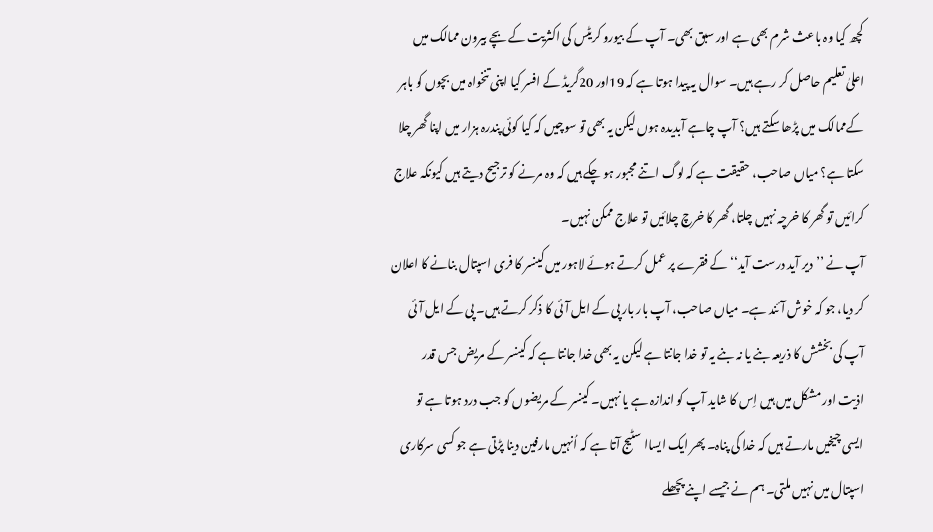کچھ کیا وہ باعث شرم بھی ہے اور سبق بھی۔ آپ کے بیورو کریٹس کی اکثریت کے بچے بیرون ممالک میں اعلیٰ تعلیم حاصل کر رہے ہیں۔ سوال یہ پیدا ہوتا ہے کہ 19اور 20گریڈ کے افسر کیا اپنی تنخواہ میں بچوں کو باہر کےممالک میں پڑھا سکتے ہیں؟ آپ چاہے آبدیدہ ہوں لیکن یہ بھی تو سوچیں کہ کیا کوئی پندرہ ہزار میں اپنا گھر چلا سکتا ہے؟ میاں صاحب، حقیقت ہے کہ لوگ اتنے مجبور ہو چکے ہیں کہ وہ مرنے کو ترجیح دیتے ہیں کیونکہ علاج کرائیں تو گھر کا خرچہ نہیں چلتا، گھر کا خرچ چلائیں تو علاج ممکن نہیں۔
آپ نے ’’دیر آید درست آید‘‘ کے فقرے پر عمل کرتے ہوئے لاہور میں کینسر کا فری اسپتال بنانے کا اعلان کر دیا، جو کہ خوش آئند ہے۔ میاں صاحب، آپ بار بار پی کے ایل آئی کا ذکر کرتے ہیں۔ پی کے ایل آئی آپ کی بخشش کا ذریعہ بنے یا نہ بنے یہ تو خدا جانتا ہے لیکن یہ بھی خدا جانتا ہے کہ کینسر کے مریض جس قدر اذیت اور مشکل میں ہیں اِس کا شاید آپ کو اندازہ ہے یا نہیں۔ کینسر کے مریضوں کو جب درد ہوتا ہے تو ایسی چیخیں مارتے ہیں کہ خدا کی پناہ۔ پھر ایک ایساا سٹیج آتا ہے کہ اُنہیں مارفین دینا پڑتی ہے جو کسی سرکاری اسپتال میں نہیں ملتی۔ ہم نے جیسے اپنے پچھلے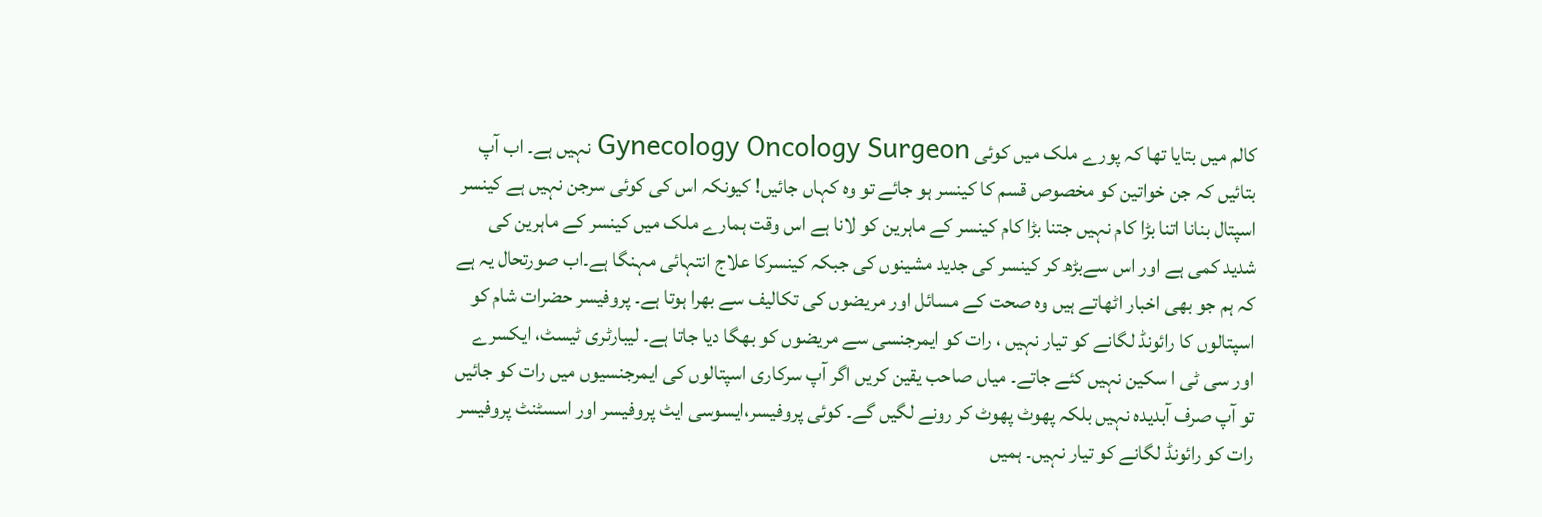کالم میں بتایا تھا کہ پورے ملک میں کوئی Gynecology Oncology Surgeon نہیں ہے۔ اب آپ بتائیں کہ جن خواتین کو مخصوص قسم کا کینسر ہو جائے تو وہ کہاں جائیں! کیونکہ اس کی کوئی سرجن نہیں ہے کینسر اسپتال بنانا اتنا بڑا کام نہیں جتنا بڑا کام کینسر کے ماہرین کو لانا ہے اس وقت ہمارے ملک میں کینسر کے ماہرین کی شدید کمی ہے اور اس سےبڑھ کر کینسر کی جدید مشینوں کی جبکہ کینسرکا علاج انتہائی مہنگا ہے۔اب صورتحال یہ ہے کہ ہم جو بھی اخبار اٹھاتے ہیں وہ صحت کے مسائل اور مریضوں کی تکالیف سے بھرا ہوتا ہے۔ پروفیسر حضرات شام کو اسپتالوں کا رائونڈ لگانے کو تیار نہیں ، رات کو ایمرجنسی سے مریضوں کو بھگا دیا جاتا ہے۔ لیبارٹری ٹیسٹ، ایکسرے اور سی ٹی ا سکین نہیں کئے جاتے۔ میاں صاحب یقین کریں اگر آپ سرکاری اسپتالوں کی ایمرجنسیوں میں رات کو جائیں تو آپ صرف آبدیدہ نہیں بلکہ پھوٹ پھوٹ کر رونے لگیں گے۔ کوئی پروفیسر،ایسوسی ایٹ پروفیسر اور اسسٹنٹ پروفیسر رات کو رائونڈ لگانے کو تیار نہیں۔ ہمیں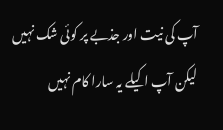آپ کی نیت اور جذبے پر کوئی شک نہیں لیکن آپ اکیلے یہ سارا کام نہیں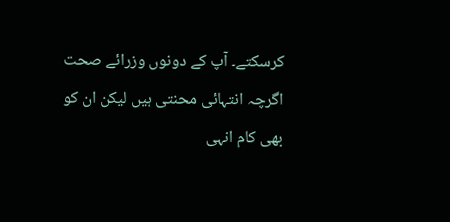کرسکتے۔ آپ کے دونوں وزرائے صحت اگرچہ انتہائی محنتی ہیں لیکن ان کو بھی کام انہی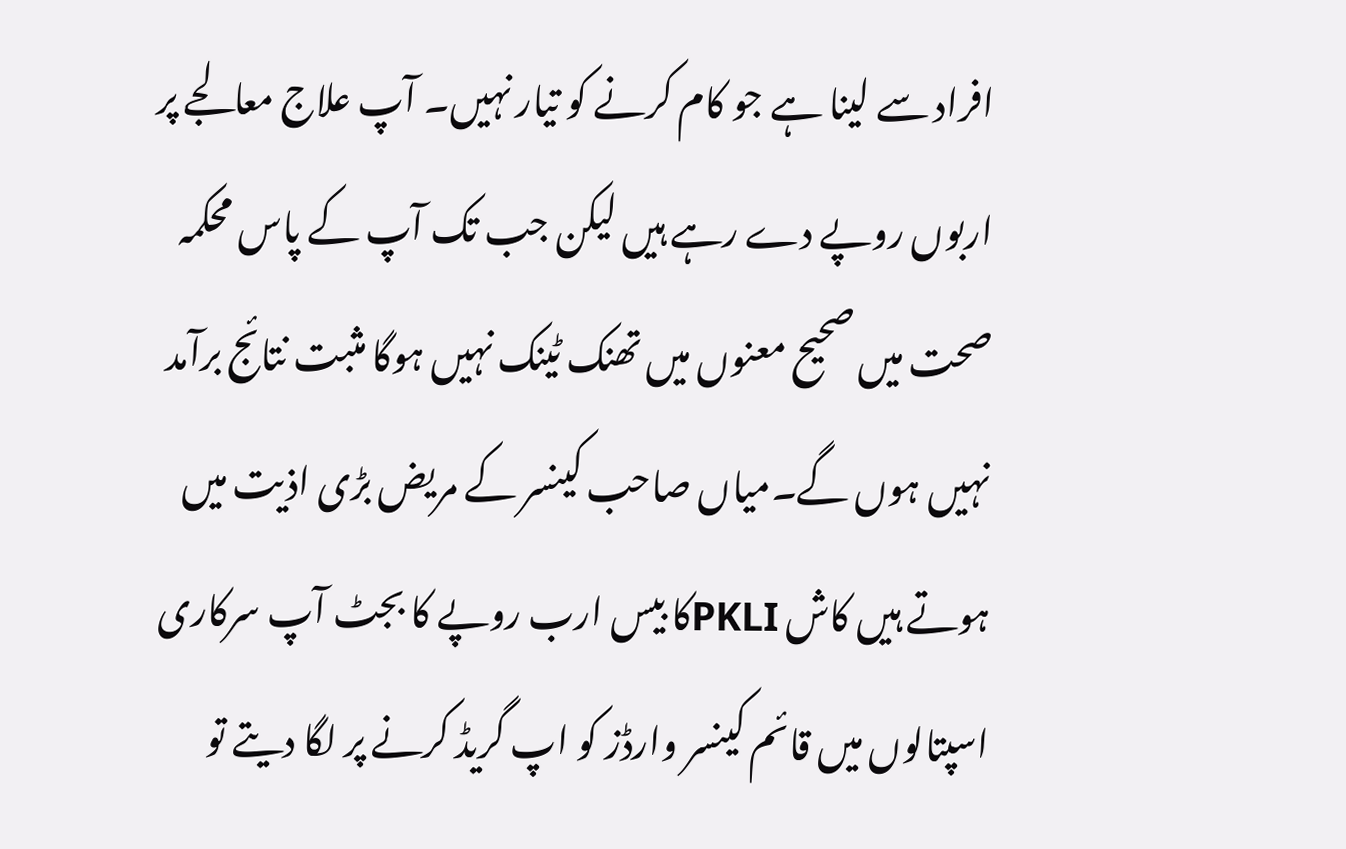افراد سے لینا ہے جو کام کرنے کو تیار نہیں۔ آپ علاج معالجے پر اربوں روپے دے رہے ہیں لیکن جب تک آپ کے پاس محکمہ صحت میں صحیح معنوں میں تھنک ٹینک نہیں ہوگا مثبت نتائج برآمد نہیں ہوں گے۔میاں صاحب کینسر کے مریض بڑی اذیت میں ہوتے ہیں کاش PKLIکا بیس ارب روپے کا بجٹ آپ سرکاری اسپتالوں میں قائم کینسر وارڈز کو اپ گریڈ کرنے پر لگا دیتے تو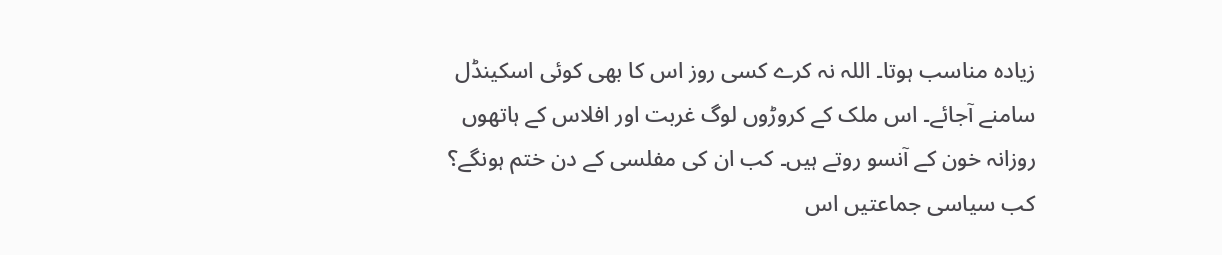زیادہ مناسب ہوتا۔ اللہ نہ کرے کسی روز اس کا بھی کوئی اسکینڈل سامنے آجائے۔ اس ملک کے کروڑوں لوگ غربت اور افلاس کے ہاتھوں روزانہ خون کے آنسو روتے ہیں۔ کب ان کی مفلسی کے دن ختم ہونگے؟ کب سیاسی جماعتیں اس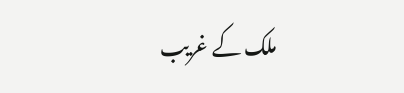ملک کے غریب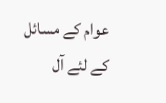عوام کے مسائل کے لئے آل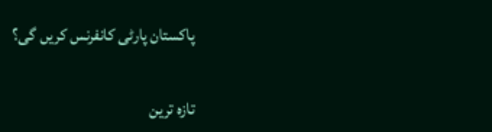پاکستان پارٹی کانفرنس کریں گی؟

تازہ ترین